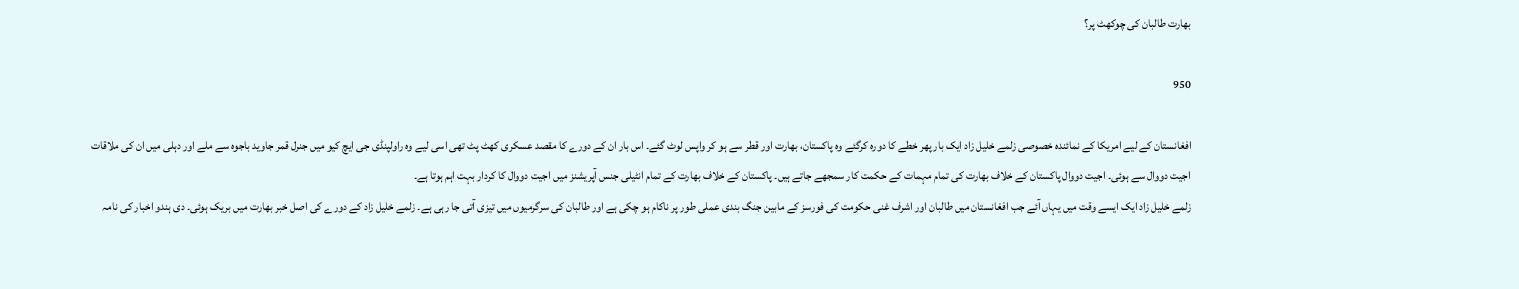بھارت طالبان کی چوکھٹ پر؟

950

افغانستان کے لیے امریکا کے نمائندہ خصوصی زلمے خلیل زاد ایک بار پھر خطے کا دورہ کرگئے وہ پاکستان، بھارت اور قطر سے ہو کر واپس لوٹ گئے۔ اس بار ان کے دورے کا مقصد عسکری کھٹ پٹ تھی اسی لیے وہ راولپنڈی جی ایچ کیو میں جنرل قمر جاوید باجوہ سے ملے اور دہلی میں ان کی ملاقات اجیت دووال سے ہوئی۔ اجیت دووال پاکستان کے خلاف بھارت کی تمام مہمات کے حکمت کار سمجھے جاتے ہیں۔ پاکستان کے خلاف بھارت کے تمام انٹیلی جنس آپریشنز میں اجیت دووال کا کردار بہت اہم ہوتا ہے۔
زلمے خلیل زاد ایک ایسے وقت میں یہاں آئے جب افغانستان میں طالبان اور اشرف غنی حکومت کی فورسز کے مابین جنگ بندی عملی طور پر ناکام ہو چکی ہے اور طالبان کی سرگرمیوں میں تیزی آتی جا رہی ہے۔ زلمے خلیل زاد کے دورے کی اصل خبر بھارت میں بریک ہوئی۔ دی ہندو اخبار کی نامہ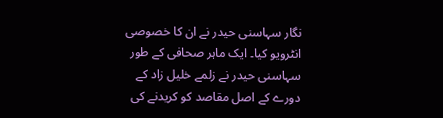نگار سہاسنی حیدر نے ان کا خصوصی انٹرویو کیا۔ ایک ماہر صحافی کے طور سہاسنی حیدر نے زلمے خلیل زاد کے دورے کے اصل مقاصد کو کریدنے کی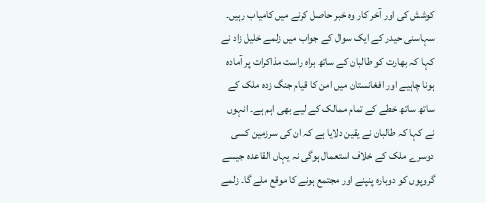کوشش کی اور آخر کار وہ خبر حاصل کرنے میں کامیاب رہیں۔ سہاسنی حیدر کے ایک سوال کے جواب میں زلمے خلیل زاد نے کہا کہ بھارت کو طالبان کے ساتھ براہ راست مذاکرات پر آمادہ ہونا چاہیے اور افغانستان میں امن کا قیام جنگ زدہ ملک کے ساتھ ساتھ خطے کے تمام ممالک کے لیے بھی اہم ہے۔ انہوں نے کہا کہ طالبان نے یقین دلایا ہے کہ ان کی سرزمین کسی دوسرے ملک کے خلاف استعمال ہوگی نہ یہاں القاعدہ جیسے گروپوں کو دوبارہ پنپنے اور مجتمع ہونے کا موقع ملے گا۔ زلمے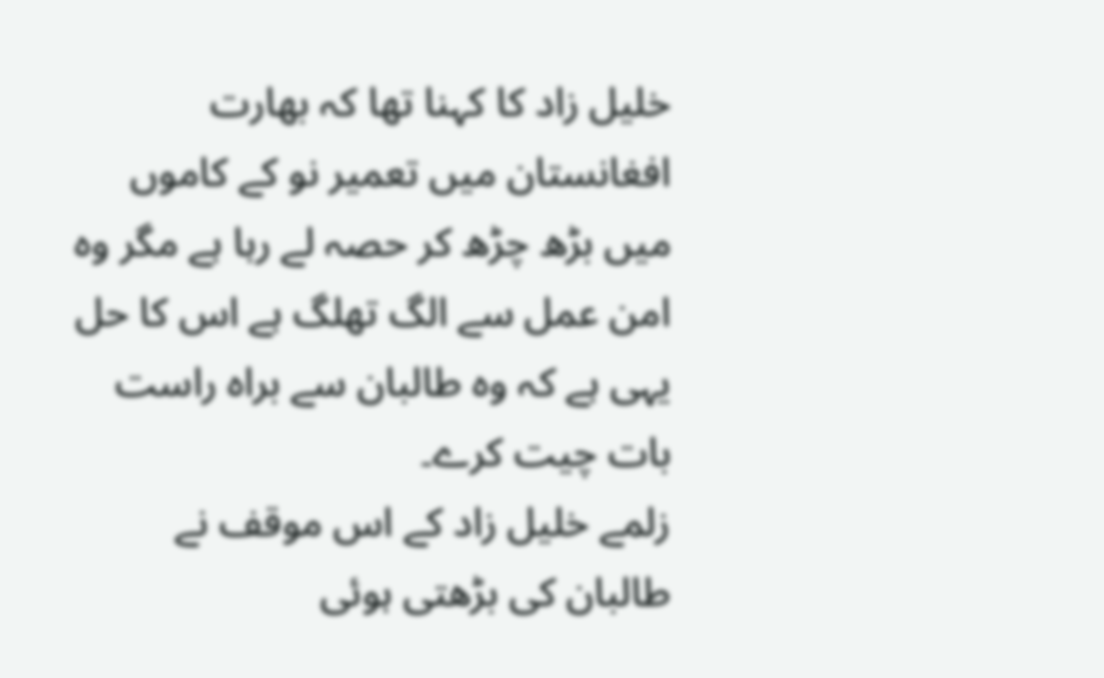خلیل زاد کا کہنا تھا کہ بھارت افغانستان میں تعمیر نو کے کاموں میں بڑھ چڑھ کر حصہ لے رہا ہے مگر وہ امن عمل سے الگ تھلگ ہے اس کا حل یہی ہے کہ وہ طالبان سے براہ راست بات چیت کرے۔
زلمے خلیل زاد کے اس موقف نے طالبان کی بڑھتی ہوئی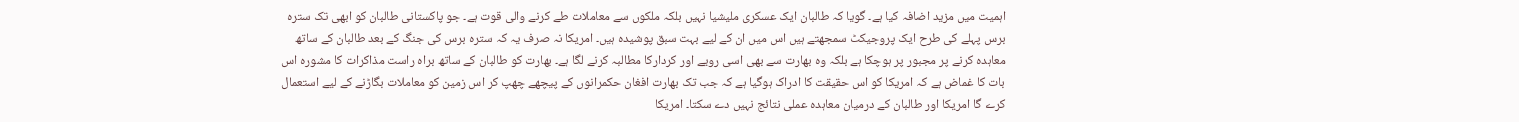اہمیت میں مزید اضافہ کیا ہے۔ گویا کہ طالبان ایک عسکری ملیشیا نہیں بلکہ ملکوں سے معاملات طے کرنے والی قوت ہے۔ جو پاکستانی طالبان کو ابھی تک سترہ برس پہلے کی طرح ایک پروجیکٹ سمجھتے ہیں اس میں ان کے لیے بہت سبق پوشیدہ ہیں۔ امریکا نہ صرف یہ کہ سترہ برس کی جنگ کے بعد طالبان کے ساتھ معاہدہ کرنے پر مجبور پر ہوچکا ہے بلکہ وہ بھارت سے بھی اسی رویے اور کردارکا مطالبہ کرنے لگا ہے۔ بھارت کو طالبان کے ساتھ براہ راست مذاکرات کا مشورہ اس بات کا غماض ہے کہ امریکا کو اس حقیقت کا ادراک ہوگیا ہے کہ جب تک بھارت افغان حکمرانوں کے پیچھے چھپ کر اس زمین کو معاملات بگاڑنے کے لیے استعمال کرے گا امریکا اور طالبان کے درمیان معاہدہ عملی نتائج نہیں دے سکتا۔ امریکا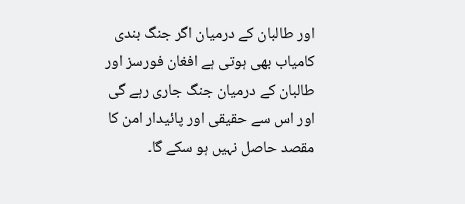اور طالبان کے درمیان اگر جنگ بندی کامیاب بھی ہوتی ہے افغان فورسز اور طالبان کے درمیان جنگ جاری رہے گی اور اس سے حقیقی اور پائیدار امن کا مقصد حاصل نہیں ہو سکے گا۔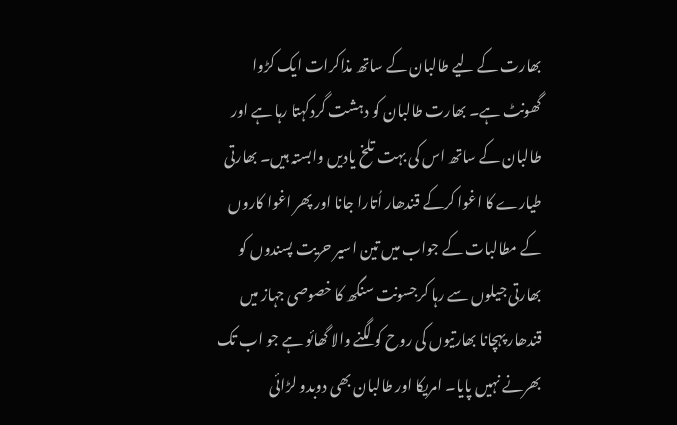بھارت کے لیے طالبان کے ساتھ مذاکرات ایک کڑوا گھونٹ ہے۔ بھارت طالبان کو دہشت گردکہتا رہا ہے اور طالبان کے ساتھ اس کی بہت تلخ یادیں وابستہ ہیں۔ بھارتی طیارے کا اغوا کرکے قندھار اُتارا جانا اور پھر اغوا کاروں کے مطالبات کے جواب میں تین اسیر حریت پسندوں کو بھارتی جیلوں سے رہا کرجسونت سنگھ کا خصوصی جہاز میں قندھار پہچانا بھارتیوں کی روح کو لگنے والا گھائو ہے جو اب تک بھرنے نہیں پایا۔ امریکا اور طالبان بھی دوبدو لڑائی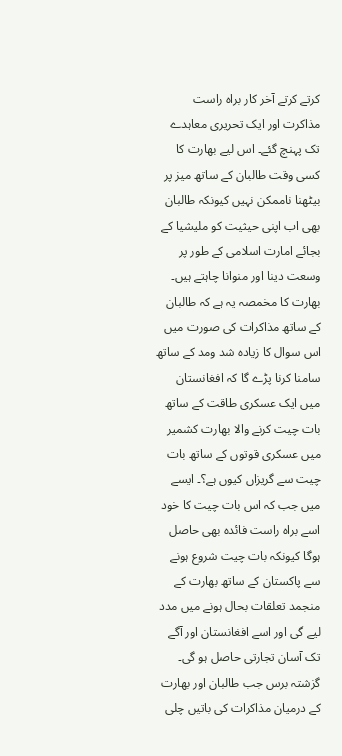کرتے کرتے آخر کار براہ راست مذاکرت اور ایک تحریری معاہدے تک پہنچ گئے۔ اس لیے بھارت کا کسی وقت طالبان کے ساتھ میز پر بیٹھنا ناممکن نہیں کیونکہ طالبان بھی اب اپنی حیثیت کو ملیشیا کے بجائے امارت اسلامی کے طور پر وسعت دینا اور منوانا چاہتے ہیں۔
بھارت کا مخمصہ یہ ہے کہ طالبان کے ساتھ مذاکرات کی صورت میں اس سوال کا زیادہ شد ومد کے ساتھ سامنا کرنا پڑے گا کہ افغانستان میں ایک عسکری طاقت کے ساتھ بات چیت کرنے والا بھارت کشمیر میں عسکری قوتوں کے ساتھ بات چیت سے گریزاں کیوں ہے؟۔ ایسے میں جب کہ اس بات چیت کا خود اسے براہ راست فائدہ بھی حاصل ہوگا کیونکہ بات چیت شروع ہونے سے پاکستان کے ساتھ بھارت کے منجمد تعلقات بحال ہونے میں مدد لیے گی اور اسے افغانستان اور آگے تک آسان تجارتی حاصل ہو گی۔ گزشتہ برس جب طالبان اور بھارت کے درمیان مذاکرات کی باتیں چلی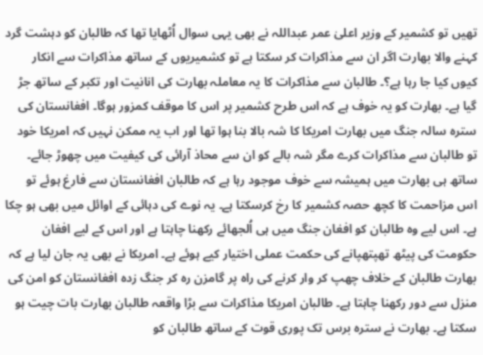تھیں تو کشمیر کے وزیر اعلیٰ عمر عبداللہ نے بھی یہی سوال اُٹھایا تھا کہ طالبان کو دہشت گرد کہنے والا بھارت اگر ان سے مذاکرات کر سکتا ہے تو کشمیریوں کے ساتھ مذاکرات سے انکار کیوں کیا جا رہا ہے؟۔ طالبان سے مذاکرات کا یہ معاملہ بھارت کی انانیت اور تکبر کے ساتھ جڑ گیا ہے۔ بھارت کو یہ خوف ہے کہ اس طرح کشمیر پر اس کا موقف کمزور ہوگا۔ افغانستان کی سترہ سالہ جنگ میں بھارت امریکا کا شہ بالا بنا ہوا تھا اور اب یہ ممکن نہیں کہ امریکا خود تو طالبان سے مذاکرات کرے مگر شہ بالے کو ان سے محاذ آرائی کی کیفیت میں چھوڑ جائے۔ ساتھ ہی بھارت میں ہمیشہ سے خوف موجود رہا ہے کہ طالبان افغانستان سے فارغ ہوئے تو اس مزاحمت کا کچھ حصہ کشمیر کا رخ کرسکتا ہے۔ یہ نوے کی دہائی کے اوائل میں بھی ہو چکا ہے۔ اس لیے وہ طالبان کو افغان جنگ میں ہی اُلجھائے رکھنا چاہتا ہے اور اس کے لیے افغان حکومت کی پیٹھ تھپتھپانے کی حکمت عملی اختیار کیے ہوئے ہے۔ امریکا نے بھی یہ جان لیا ہے کہ بھارت طالبان کے خلاف چھپ کر وار کرنے کی راہ پر گامزن رہ کر جنگ زدہ افغانستان کو امن کی منزل سے دور رکھنا چاہتا ہے۔ طالبان امریکا مذاکرات سے بڑا واقعہ طالبان بھارت بات چیت ہو سکتا ہے۔ بھارت نے سترہ برس تک پوری قوت کے ساتھ طالبان کو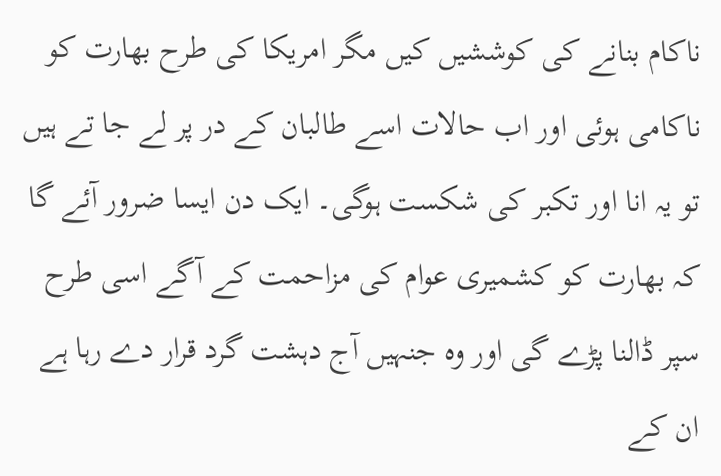ناکام بنانے کی کوششیں کیں مگر امریکا کی طرح بھارت کو ناکامی ہوئی اور اب حالات اسے طالبان کے در پر لے جا تے ہیں تو یہ انا اور تکبر کی شکست ہوگی۔ ایک دن ایسا ضرور آئے گا کہ بھارت کو کشمیری عوام کی مزاحمت کے آگے اسی طرح سپر ڈالنا پڑے گی اور وہ جنہیں آج دہشت گرد قرار دے رہا ہے ان کے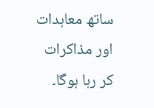ساتھ معاہدات اور مذاکرات کر رہا ہوگا۔